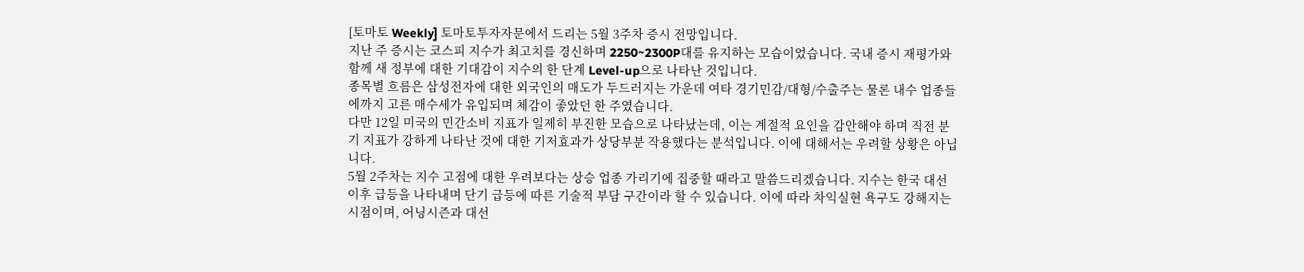[토마토 Weekly] 토마토투자자문에서 드리는 5월 3주차 증시 전망입니다.
지난 주 증시는 코스피 지수가 최고치를 경신하며 2250~2300P대를 유지하는 모습이었습니다. 국내 증시 재평가와 함께 새 정부에 대한 기대감이 지수의 한 단계 Level-up으로 나타난 것입니다.
종목별 흐름은 삼성전자에 대한 외국인의 매도가 두드러지는 가운데 여타 경기민감/대형/수출주는 물론 내수 업종들에까지 고른 매수세가 유입되며 체감이 좋았던 한 주였습니다.
다만 12일 미국의 민간소비 지표가 일제히 부진한 모습으로 나타났는데, 이는 계절적 요인을 감안해야 하며 직전 분기 지표가 강하게 나타난 것에 대한 기저효과가 상당부분 작용했다는 분석입니다. 이에 대해서는 우려할 상황은 아닙니다.
5월 2주차는 지수 고점에 대한 우려보다는 상승 업종 가리기에 집중할 때라고 말씀드리겠습니다. 지수는 한국 대선 이후 급등을 나타내며 단기 급등에 따른 기술적 부담 구간이라 할 수 있습니다. 이에 따라 차익실현 욕구도 강해지는 시점이며, 어닝시즌과 대선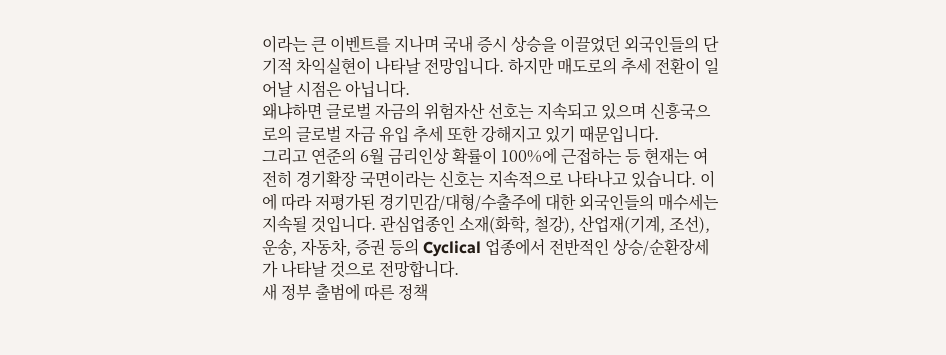이라는 큰 이벤트를 지나며 국내 증시 상승을 이끌었던 외국인들의 단기적 차익실현이 나타날 전망입니다. 하지만 매도로의 추세 전환이 일어날 시점은 아닙니다.
왜냐하면 글로벌 자금의 위험자산 선호는 지속되고 있으며 신흥국으로의 글로벌 자금 유입 추세 또한 강해지고 있기 때문입니다.
그리고 연준의 6월 금리인상 확률이 100%에 근접하는 등 현재는 여전히 경기확장 국면이라는 신호는 지속적으로 나타나고 있습니다. 이에 따라 저평가된 경기민감/대형/수출주에 대한 외국인들의 매수세는 지속될 것입니다. 관심업종인 소재(화학, 철강), 산업재(기계, 조선), 운송, 자동차, 증권 등의 Cyclical 업종에서 전반적인 상승/순환장세가 나타날 것으로 전망합니다.
새 정부 출범에 따른 정책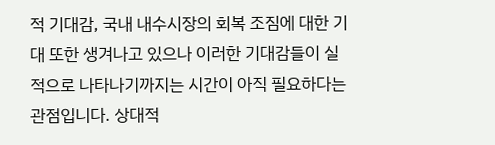적 기대감, 국내 내수시장의 회복 조짐에 대한 기대 또한 생겨나고 있으나 이러한 기대감들이 실적으로 나타나기까지는 시간이 아직 필요하다는 관점입니다. 상대적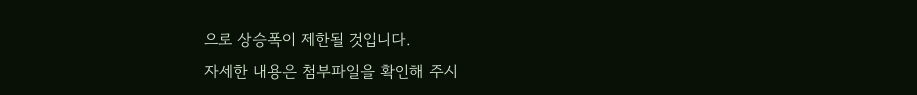으로 상승폭이 제한될 것입니다.
자세한 내용은 첨부파일을 확인해 주시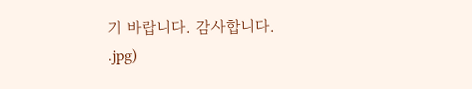기 바랍니다. 감사합니다.
.jpg)